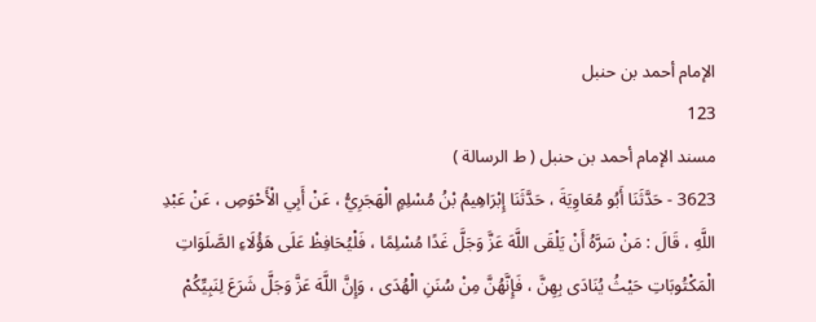الإمام أحمد بن حنبل
123
مسند الإمام أحمد بن حنبل ( ط الرسالة )
3623 - حَدَّثَنَا أَبُو مُعَاوِيَةَ ، حَدَّثَنَا إِبْرَاهِيمُ بْنُ مُسْلِمٍ الْهَجَرِيُّ ، عَنْ أَبِي الْأَحْوَصِ ، عَنْ عَبْدِ اللَّهِ ، قَالَ : مَنْ سَرَّهُ أَنْ يَلْقَى اللَّهَ عَزَّ وَجَلَّ غَدًا مُسْلِمًا ، فَلْيُحَافِظْ عَلَى هَؤُلَاءِ الصَّلَوَاتِ الْمَكْتُوبَاتِ حَيْثُ يُنَادَى بِهِنَّ ، فَإِنَّهُنَّ مِنْ سُنَنِ الْهُدَى ، وَإِنَّ اللَّهَ عَزَّ وَجَلَّ شَرَعَ لِنَبِيِّكُمْ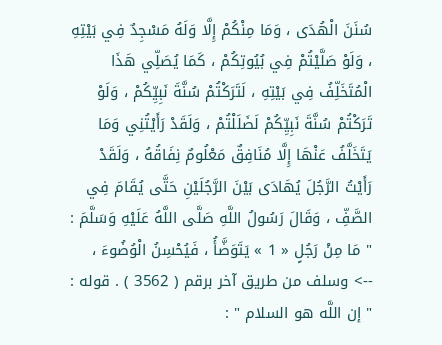سُنَنَ الْهُدَى ، وَمَا مِنْكُمْ إِلَّا وَلَهُ مَسْجِدٌ فِي بَيْتِهِ ، وَلَوْ صَلَّيْتُمْ فِي بُيُوتِكُمْ ، كَمَا يُصَلِّي هَذَا الْمُتَخَلِّفُ فِي بَيْتِهِ ، لَتَرَكْتُمْ سُنَّةَ نَبِيِّكُمْ ، وَلَوْ تَرَكْتُمْ سُنَّةَ نَبِيِّكُمْ لَضَلَلْتُمْ ، وَلَقَدْ رَأَيْتُنِي وَمَا يَتَخَلَّفُ عَنْهَا إِلَّا مُنَافِقٌ مَعْلُومٌ نِفَاقُهُ ، وَلَقَدْ رَأَيْتُ الرَّجُلَ يُهَادَى بَيْنَ الرَّجُلَيْنِ حَتَّى يُقَامَ فِي الصَّفِّ ، وَقَالَ رَسُولُ اللَّهِ صَلَّى اللَّهُ عَلَيْهِ وَسَلَّمَ : " مَا مِنْ رَجُلٍ « 1 » يَتَوَضَّأُ ، فَيُحْسِنُ الْوُضُوءَ ،
--> وسلف من طريق آخر برقم ( 3562 ) . قوله : " إن اللَّه هو السلام " :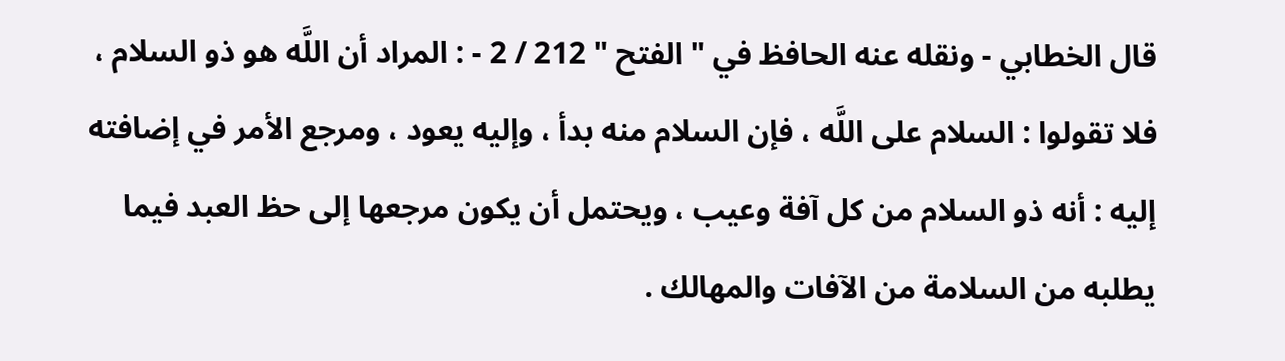قال الخطابي - ونقله عنه الحافظ في " الفتح " 212 / 2 - : المراد أن اللَّه هو ذو السلام ، فلا تقولوا : السلام على اللَّه ، فإن السلام منه بدأ ، وإليه يعود ، ومرجع الأمر في إضافته إليه : أنه ذو السلام من كل آفة وعيب ، ويحتمل أن يكون مرجعها إلى حظ العبد فيما يطلبه من السلامة من الآفات والمهالك .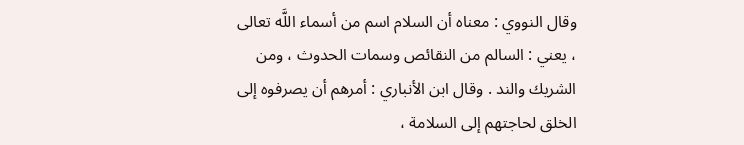وقال النووي : معناه أن السلام اسم من أسماء اللَّه تعالى ، يعني : السالم من النقائص وسمات الحدوث ، ومن الشريك والند . وقال ابن الأنباري : أمرهم أن يصرفوه إلى الخلق لحاجتهم إلى السلامة ،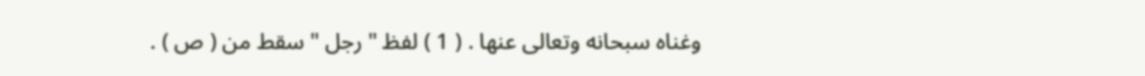وغناه سبحانه وتعالى عنها . ( 1 ) لفظ " رجل " سقط من ( ص ) .